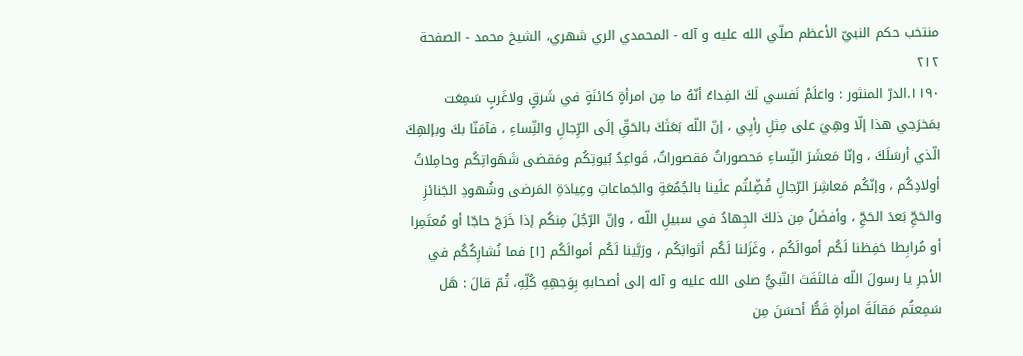منتخب حكم النبيّ الأعظم صلّي الله عليه و آله - المحمدي الري شهري، الشيخ محمد - الصفحة ٢١٢
١١٩٠.الدرّ المنثور : واعلَمْ نَفسي لَكَ الفِداءُ أنّهُ ما مِن امرأةٍ كائنَةٍ في شَرقٍ ولاغَربٍ سَمِعَت بمَخرَجي هذا إلّا وهِيَ على مِثلِ رأيِي ، إنّ اللّه بَعَثَكَ بالحَقِّ إلَى الرِّجالِ والنِّساءِ ، فآمَنّا بكَ وبإلهِكَ الّذي أرسَلَكَ ، وإنّا مَعشَرَ النِّساءِ مَحصوراتٌ مَقصوراتٌ، قَواعِدُ بُيوتِكُم ومَقضى شَهَواتِكُم وحامِلاتُ أولادِكُم ، وإنّكُم مَعاشِرَ الرّجالِ فُضِّلتُم علَينا بالجُمُعَةِ والجَماعاتِ وعِيادَةِ المَرضى وشُهودِ الجَنائزِ والحَجِّ بَعدَ الحَجِّ ، وأفضَلُ مِن ذلكَ الجِهادُ في سبيلِ اللّه ، وإنّ الرّجُلَ مِنكُم إذا خَرَجَ حاجّا أو مُعتَمِرا أو مُرابِطا حَفِظنا لَكُم أموالَكُم ، وغَزَلنا لَكُم أثوابَكُم ، ورَبَّينا لَكُم أموالَكُم [١] فما نُشارِكُكُم في الأجرِ يا رسولَ اللّه فالتَفَتَ النّبيُّ صلى الله عليه و آله إلى أصحابهِ بِوَجهِهِ كُلِّهِ، ثُمّ قالَ : هَل سَمِعتُم مَقالَةَ امرأةٍ قَطُّ أحسَنَ مِن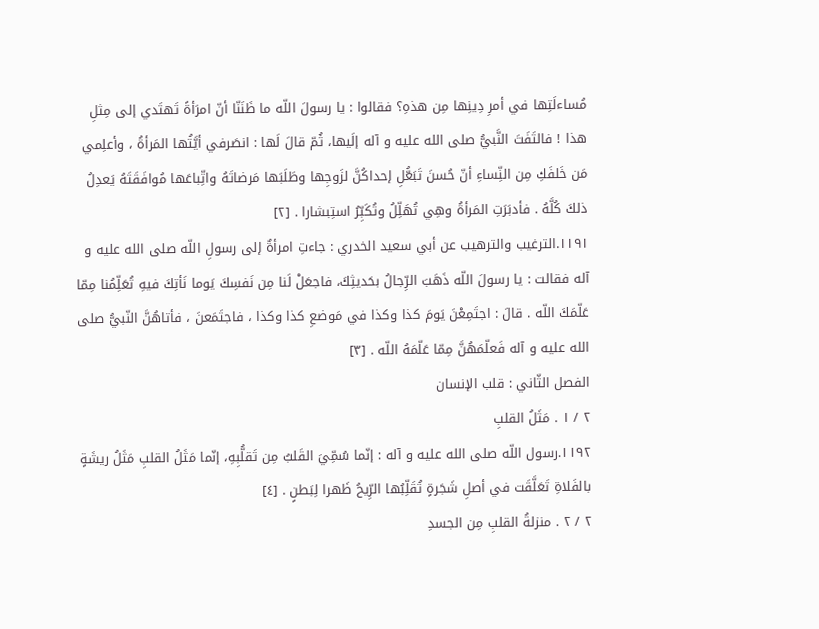مُساءلَتِها في أمرِ دِينِها مِن هذهِ؟ فقالوا : يا رسولَ اللّه ما ظَنَنّا أنّ امرَأةً تَهتَدي إلى مِثلِ هذا ! فالتَفَتَ النَّبيُّ صلى الله عليه و آله إلَيها، ثُمّ قالَ لَها : انصَرفي أيَّتُها المَرأةُ ، وأعلِمي مَن خَلفَكِ مِن النِّساءِ أنّ حُسنَ تَبَعُّلِ إحداكُنَّ لزَوجِها وطَلَبَها مَرضاتَهُ واتِّباعَها مُوافَقَتَهُ يَعدِلُ ذلكَ كُلَّهُ . فأدبَرَتِ المَرأةُ وهِي تُهَلِّلُ وتُكَبِّرُ استِبشارا . [٢]
١١٩١.الترغيب والترهيب عن أبي سعيد الخدري : جاءتِ امرأةٌ إلى رسولِ اللّه صلى الله عليه و آله فقالت : يا رسولَ اللّه ذَهَبَ الرِّجالُ بحَديثِكَ، فاجعَلْ لَنا مِن نَفسِكَ يَوما نَأتِكَ فيهِ تُعَلِّمُنا مِمّا عَلّمَكَ اللّه . قالَ : اجتَمِعْنَ يَومَ كذا وكذا في مَوضعِ كذا وكذا ، فاجتَمَعنَ ، فأتاهُنَّ النّبيُّ صلى الله عليه و آله فَعلّمَهُنَّ مِمّا عَلّمَهُ اللّه . [٣]
الفصل الثّاني : قلب الإنسان
٢ / ١ . مَثَلُ القلبِ
١١٩٢.رسول اللّه صلى الله عليه و آله : إنّما سُمِّيَ القَلبُ مِن تَقلُّبِهِ، إنّما مَثَلُ القلبِ مَثَلُ ريشَةٍ بالفَلاةِ تَعَلَّقَت في أصلِ شَجَرةٍ تُقَلِّبُها الرِّيحُ ظَهرا لِبَطنٍ . [٤]
٢ / ٢ . منزلةُ القلبِ مِن الجسدِ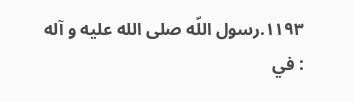١١٩٣.رسول اللّه صلى الله عليه و آله : في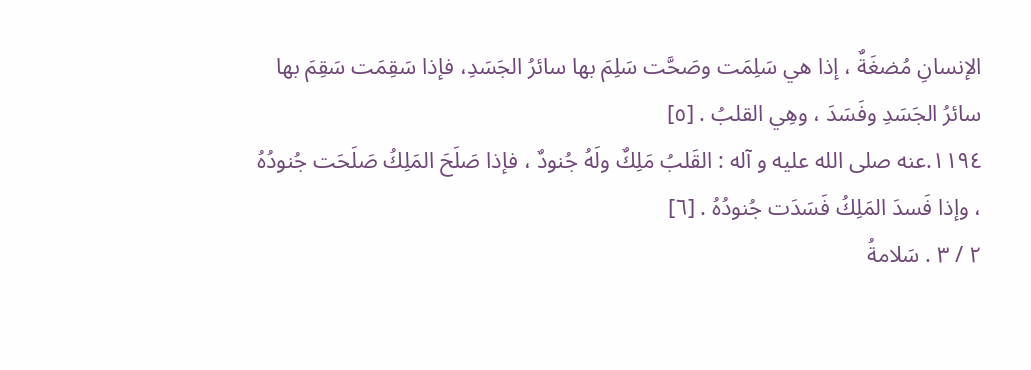الإنسانِ مُضغَةٌ ، إذا هي سَلِمَت وصَحَّت سَلِمَ بها سائرُ الجَسَدِ، فإذا سَقِمَت سَقِمَ بها سائرُ الجَسَدِ وفَسَدَ ، وهِي القلبُ . [٥]
١١٩٤.عنه صلى الله عليه و آله : القَلبُ مَلِكٌ ولَهُ جُنودٌ ، فإذا صَلَحَ المَلِكُ صَلَحَت جُنودُهُ ، وإذا فَسدَ المَلِكُ فَسَدَت جُنودُهُ . [٦]
٢ / ٣ . سَلامةُ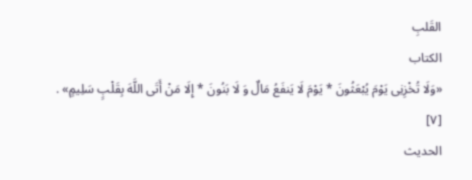القَلبِ
الكتاب
«وَلَا تُخْزِنِى يَوْمَ يُبْعَثُونَ * يَوْمَ لَا يَنفَعُ مَالٌ وَ لَا بَنُونَ * إِلَا مَنْ أَتَى اللَّهَ بِقَلْبٍ سَلِيمٍ» . [٧]
الحديث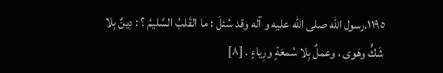١١٩٥.رسول اللّه صلى الله عليه و آله وقد سُئلَ : ما القَلبُ السَّليمُ ؟ : دِينٌ بِلا شَكٍّ وهَوى ، وعملٌ بِلا سُمعَةٍ ورِياءٍ . [٨]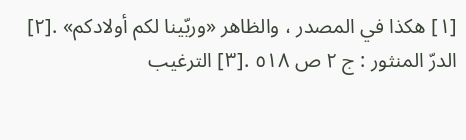[١] هكذا في المصدر ، والظاهر «وربّينا لكم أولادكم» .[٢] الدرّ المنثور : ج ٢ ص ٥١٨ .[٣] الترغيب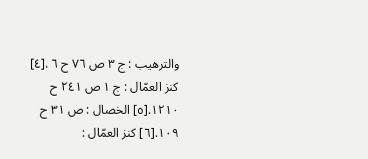والترهيب : ج ٣ ص ٧٦ ح ٦ .[٤] كنز العمّال : ج ١ ص ٢٤١ ح ١٢١٠.[٥] الخصال : ص ٣١ ح ١٠٩.[٦] كنز العمّال :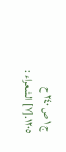ج ١ ص ٢٤٠ ح ١٢٠٥.[٧] الشعراء :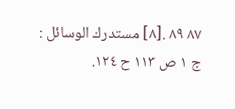٨٧ ٨٩ .[٨] مستدرك الوسائل : ج ١ ص ١١٣ ح ١٢٤.